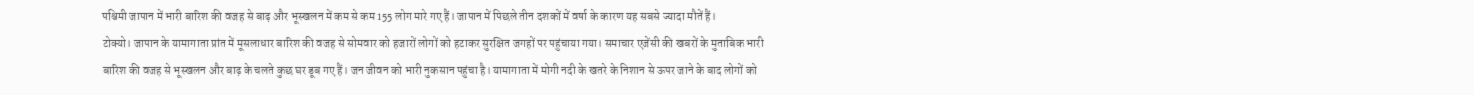पश्चिमी जापान में भारी बारिश की वजह से बाढ़ और भूस्खलन में कम से कम 155 लोग मारे गए हैं। जापान में पिछले तीन दशकों में वर्षा के कारण यह सबसे ज्यादा मौतें हैं।
टोक्यो। जापान के यामागाता प्रांत में मूसलाधार बारिश की वजह से सोमवार को हजारों लोगों को हटाकर सुरक्षित जगहों पर पहुंचाया गया। समाचार एजेंसी की खबरों के मुताबिक भारी बारिश की वजह से भूस्खलन और बाढ़ के चलते कुछ घर डूब गए हैं। जन जीवन को भारी नुकसान पहुंचा है। यामागाता में मोगी नदी के खतरे के निशान से ऊपर जाने के बाद लोगों को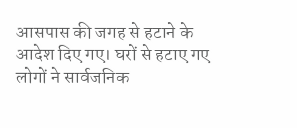आसपास की जगह से हटाने के आदेश दिए गए। घरों से हटाए गए लोगों ने सार्वजनिक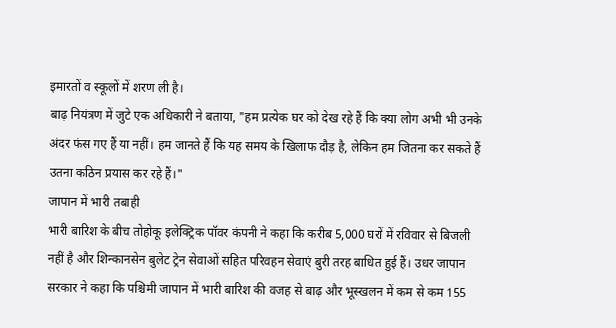इमारतों व स्कूलों में शरण ली है।
बाढ़ नियंत्रण में जुटे एक अधिकारी ने बताया, "हम प्रत्येक घर को देख रहे हैं कि क्या लोग अभी भी उनके अंदर फंस गए हैं या नहीं। हम जानते हैं कि यह समय के खिलाफ दौड़ है, लेकिन हम जितना कर सकते हैं उतना कठिन प्रयास कर रहे हैं।"
जापान में भारी तबाही
भारी बारिश के बीच तोहोकू इलेक्ट्रिक पॉवर कंपनी ने कहा कि करीब 5,000 घरों में रविवार से बिजली नहीं है और शिन्कानसेन बुलेट ट्रेन सेवाओं सहित परिवहन सेवाएं बुरी तरह बाधित हुई हैं। उधर जापान सरकार ने कहा कि पश्चिमी जापान में भारी बारिश की वजह से बाढ़ और भूस्खलन में कम से कम 155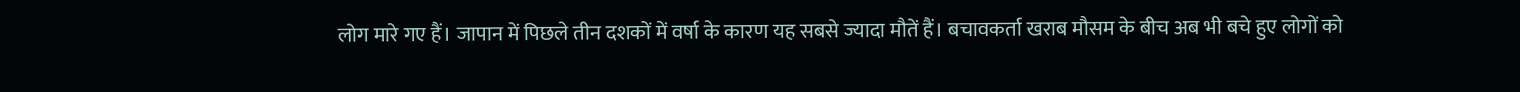लोग मारे गए हैं। जापान में पिछले तीन दशकों में वर्षा के कारण यह सबसे ज्यादा मौतें हैं। बचावकर्ता खराब मौसम के बीच अब भी बचे हुए लोगों को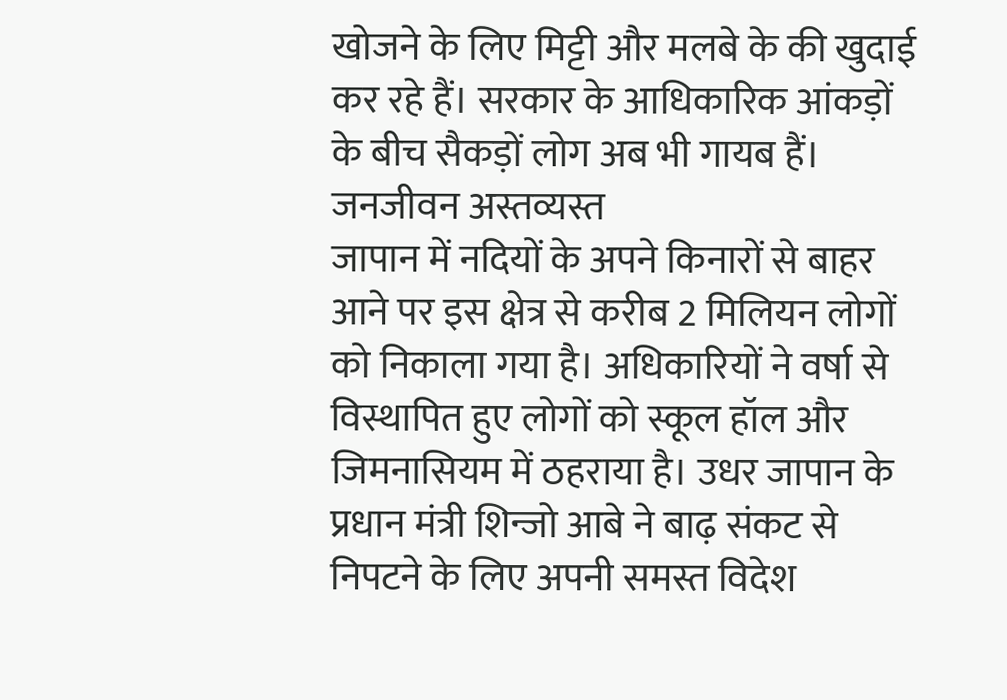खोजने के लिए मिट्टी और मलबे के की खुदाई कर रहे हैं। सरकार के आधिकारिक आंकड़ों के बीच सैकड़ों लोग अब भी गायब हैं।
जनजीवन अस्तव्यस्त
जापान में नदियों के अपने किनारों से बाहर आने पर इस क्षेत्र से करीब 2 मिलियन लोगों को निकाला गया है। अधिकारियों ने वर्षा से विस्थापित हुए लोगों को स्कूल हॉल और जिमनासियम में ठहराया है। उधर जापान के प्रधान मंत्री शिन्जो आबे ने बाढ़ संकट से निपटने के लिए अपनी समस्त विदेश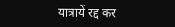यात्रायें रद्द कर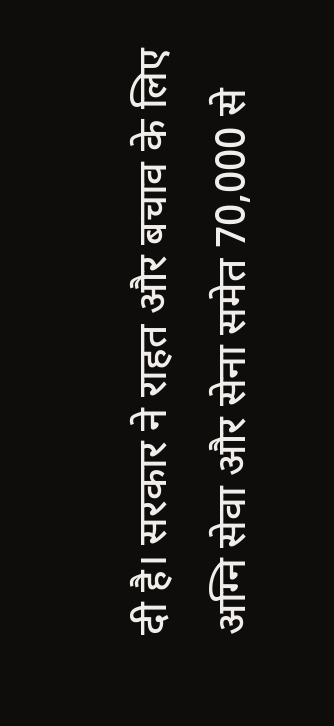दी है। सरकार ने राहत और बचाव के लिए अग्नि सेवा और सेना समेत 70,000 से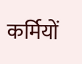कर्मियों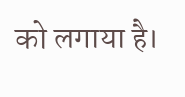को लगाया है।